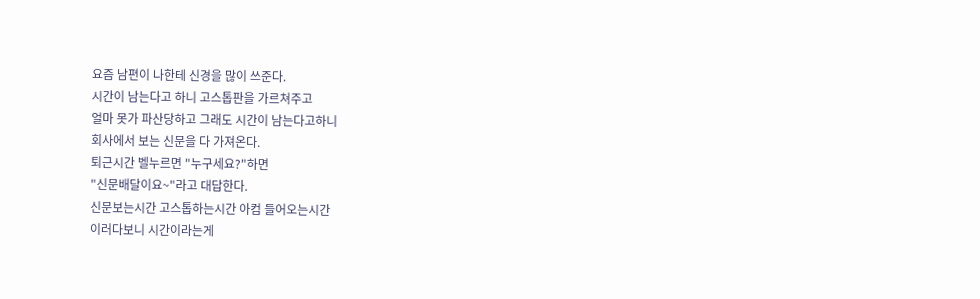요즘 남편이 나한테 신경을 많이 쓰준다.
시간이 남는다고 하니 고스톱판을 가르쳐주고
얼마 못가 파산당하고 그래도 시간이 남는다고하니
회사에서 보는 신문을 다 가져온다.
퇴근시간 벨누르면 "누구세요?"하면
"신문배달이요~"라고 대답한다.
신문보는시간 고스톱하는시간 아컴 들어오는시간
이러다보니 시간이라는게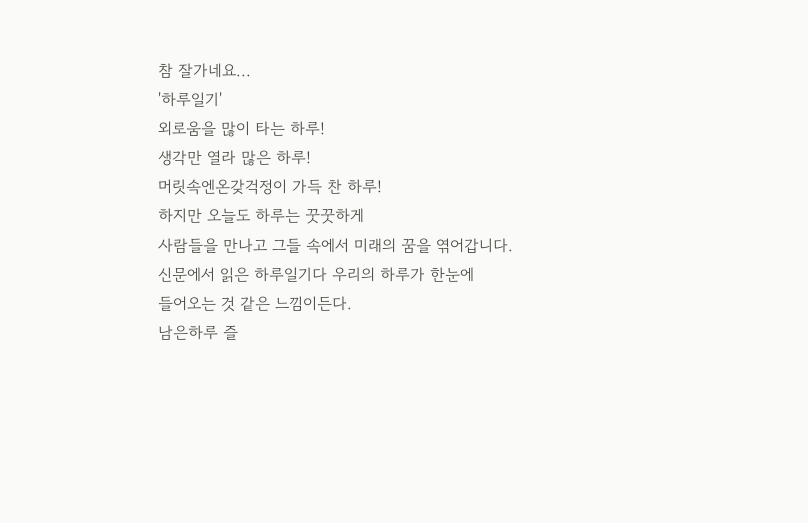참 잘가네요...
'하루일기'
외로움을 많이 타는 하루!
생각만 열라 많은 하루!
머릿속엔온갖걱정이 가득 찬 하루!
하지만 오늘도 하루는 꿋꿋하게
사람들을 만나고 그들 속에서 미래의 꿈을 엮어갑니다.
신문에서 읽은 하루일기다 우리의 하루가 한눈에
들어오는 것 같은 느낌이든다.
남은하루 즐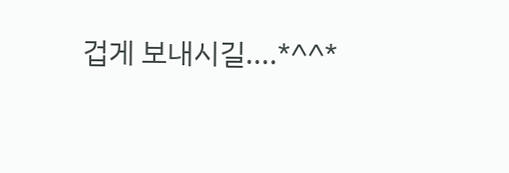겁게 보내시길....*^^*